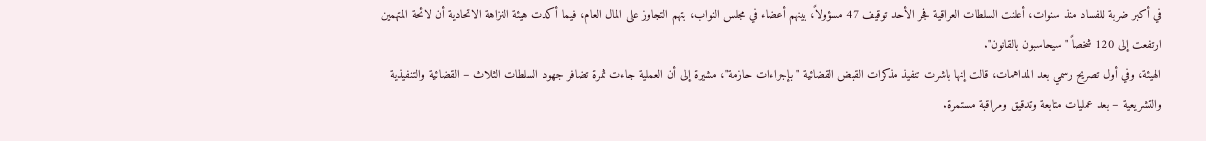في أكبر ضربة للفساد منذ سنوات، أعلنت السلطات العراقية فجر الأحد توقيف 47 مسؤولاً، بينهم أعضاء في مجلس النواب، بتهم التجاوز على المال العام، فيما أكدت هيئة النزاهة الاتحادية أن لائحة المتهمين ارتفعت إلى 120 شخصاً "سيحاسبون بالقانون".
الهيئة، وفي أول تصريح رسمي بعد المداهمات، قالت إنها باشرت تنفيذ مذكرات القبض القضائية "بإجراءات حازمة"، مشيرة إلى أن العملية جاءت ثمرة تضافر جهود السلطات الثلاث – القضائية والتنفيذية والتشريعية – بعد عمليات متابعة وتدقيق ومراقبة مستمرة.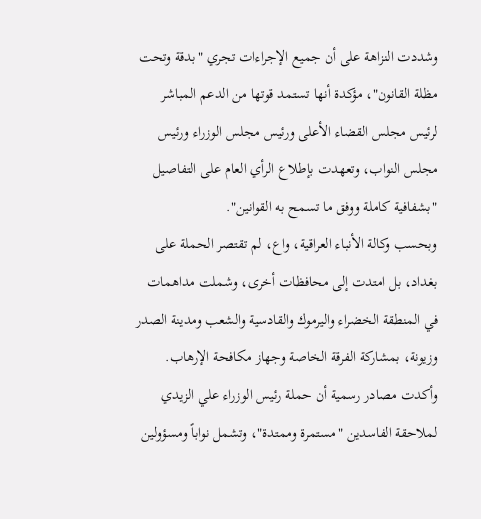وشددت النزاهة على أن جميع الإجراءات تجري "بدقة وتحت مظلة القانون"، مؤكدة أنها تستمد قوتها من الدعم المباشر لرئيس مجلس القضاء الأعلى ورئيس مجلس الوزراء ورئيس مجلس النواب، وتعهدت بإطلاع الرأي العام على التفاصيل "بشفافية كاملة ووفق ما تسمح به القوانين".
وبحسب وكالة الأنباء العراقية، واع، لم تقتصر الحملة على بغداد، بل امتدت إلى محافظات أخرى، وشملت مداهمات في المنطقة الخضراء واليرموك والقادسية والشعب ومدينة الصدر وزيونة، بمشاركة الفرقة الخاصة وجهاز مكافحة الإرهاب.
وأكدت مصادر رسمية أن حملة رئيس الوزراء علي الزيدي لملاحقة الفاسدين "مستمرة وممتدة"، وتشمل نواباً ومسؤولين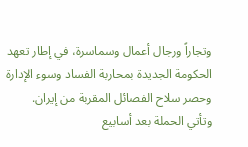وتجاراً ورجال أعمال وسماسرة، في إطار تعهد الحكومة الجديدة بمحاربة الفساد وسوء الإدارة وحصر سلاح الفصائل المقربة من إيران.
وتأتي الحملة بعد أسابيع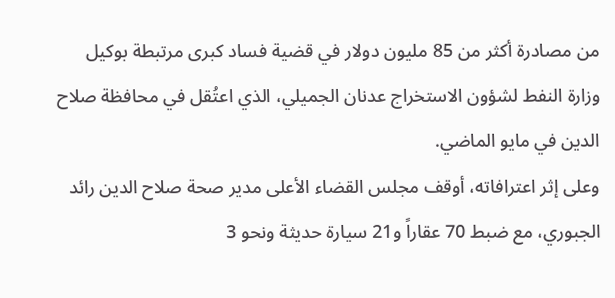من مصادرة أكثر من 85 مليون دولار في قضية فساد كبرى مرتبطة بوكيل وزارة النفط لشؤون الاستخراج عدنان الجميلي، الذي اعتُقل في محافظة صلاح الدين في مايو الماضي.
وعلى إثر اعترافاته، أوقف مجلس القضاء الأعلى مدير صحة صلاح الدين رائد الجبوري، مع ضبط 70 عقاراً و21 سيارة حديثة ونحو 3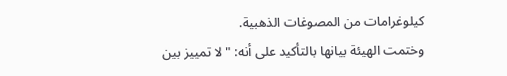كيلوغرامات من المصوغات الذهبية.
وختمت الهيئة بيانها بالتأكيد على أنه: "لا تمييز بين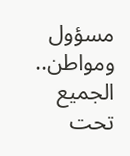مسؤول ومواطن.. الجميع تحت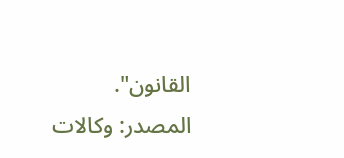القانون".
المصدر: وكالات